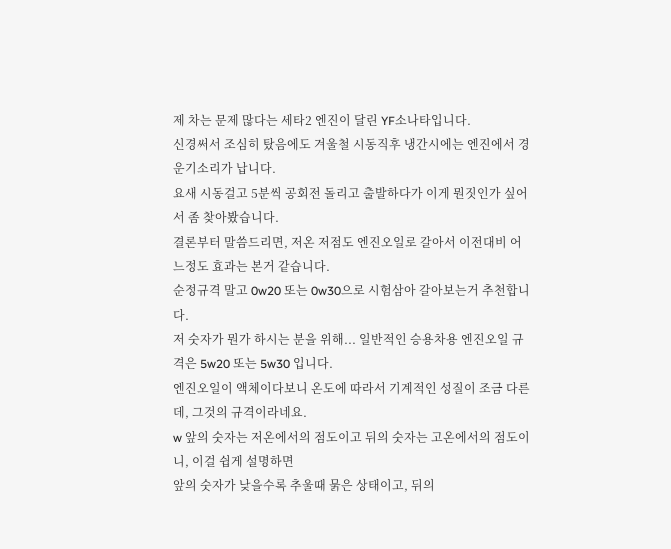제 차는 문제 많다는 세타2 엔진이 달린 YF소나타입니다.
신경써서 조심히 탔음에도 겨울철 시동직후 냉간시에는 엔진에서 경운기소리가 납니다.
요새 시동걸고 5분씩 공회전 돌리고 출발하다가 이게 뭔짓인가 싶어서 좀 찾아봤습니다.
결론부터 말씀드리면, 저온 저점도 엔진오일로 갈아서 이전대비 어느정도 효과는 본거 같습니다.
순정규격 말고 0w20 또는 0w30으로 시험삼아 갈아보는거 추천합니다.
저 숫자가 뭔가 하시는 분을 위해... 일반적인 승용차용 엔진오일 규격은 5w20 또는 5w30 입니다.
엔진오일이 액체이다보니 온도에 따라서 기계적인 성질이 조금 다른데, 그것의 규격이라네요.
w 앞의 숫자는 저온에서의 점도이고 뒤의 숫자는 고온에서의 점도이니, 이걸 쉽게 설명하면
앞의 숫자가 낮을수록 추울때 묽은 상태이고, 뒤의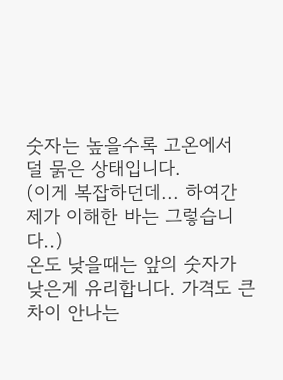숫자는 높을수록 고온에서 덜 묽은 상태입니다.
(이게 복잡하던데... 하여간 제가 이해한 바는 그렇습니다..)
온도 낮을때는 앞의 숫자가 낮은게 유리합니다. 가격도 큰 차이 안나는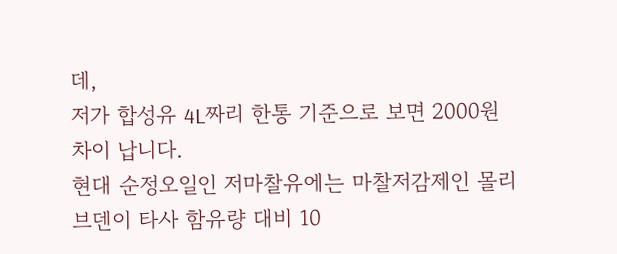데,
저가 합성유 4L짜리 한통 기준으로 보면 2000원 차이 납니다.
현대 순정오일인 저마찰유에는 마찰저감제인 몰리브덴이 타사 함유량 대비 10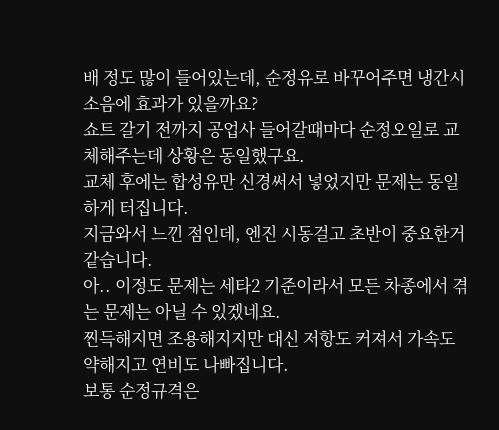배 정도 많이 들어있는데, 순정유로 바꾸어주면 냉간시 소음에 효과가 있을까요?
쇼트 갈기 전까지 공업사 들어갈때마다 순정오일로 교체해주는데 상황은 동일했구요.
교체 후에는 합성유만 신경써서 넣었지만 문제는 동일하게 터집니다.
지금와서 느낀 점인데, 엔진 시동걸고 초반이 중요한거 같습니다.
아.. 이정도 문제는 세타2 기준이라서 모든 차종에서 겪는 문제는 아닐 수 있겠네요.
찐득해지면 조용해지지만 대신 저항도 커져서 가속도 약해지고 연비도 나빠집니다.
보통 순정규격은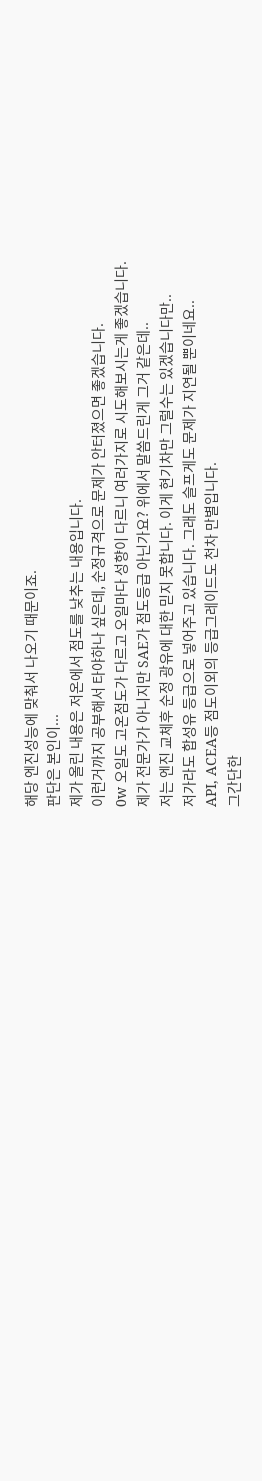해당 엔진성능에 맞춰서 나오기 때문이죠.
판단은 본인이...
제가 올린 내용은 저온에서 점도를 낮추는 내용입니다.
이런거까지 공부해서 타야하나 싶은데, 순정규격으로 문제가 안터졌으면 좋겠습니다.
0w 오일도 고온점도가 다르고 오일마다 성향이 다르니 여러가지로 시도해보시는게 좋겠습니다.
제가 전문가가 아니지만 SAE가 점도등급 아닌가요? 위에서 말씀드린게 그거 같은데..
저는 엔진 교체후 순정 광유에 대한 믿지 못합니다. 이게 현기차만 그럴수는 있겠습니다만..
저가라도 합성유 등급으로 넣어주고 있습니다. 그래도 슬프게도 문제가 지연될 뿐이네요..
API, ACEA등 점도이외의 등급그레이드도 천차 만별입니다.
그간단한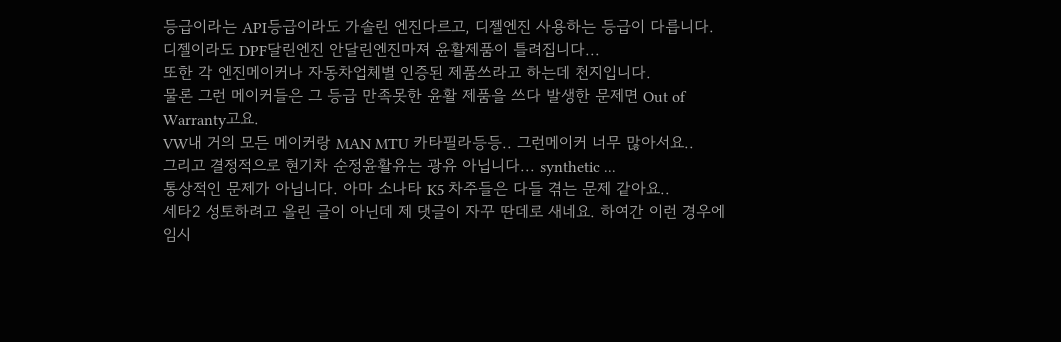등급이라는 API등급이라도 가솔린 엔진다르고, 디젤엔진 사용하는 등급이 다릅니다.
디젤이라도 DPF달린엔진 안달린엔진마져 윤활제품이 틀려집니다...
또한 각 엔진메이커나 자동차업체별 인증된 제품쓰라고 하는데 천지입니다.
물론 그런 메이커들은 그 등급 만족못한 윤활 제품을 쓰다 발생한 문제면 Out of Warranty고요.
VW내 거의 모든 메이커랑 MAN MTU 카타필라등등.. 그런메이커 너무 많아서요..
그리고 결정적으로 현기차 순정윤활유는 광유 아닙니다... synthetic ...
통상적인 문제가 아닙니다. 아마 소나타 K5 차주들은 다들 겪는 문제 같아요..
세타2 성토하려고 올린 글이 아닌데 제 댓글이 자꾸 딴데로 새네요. 하여간 이런 경우에 임시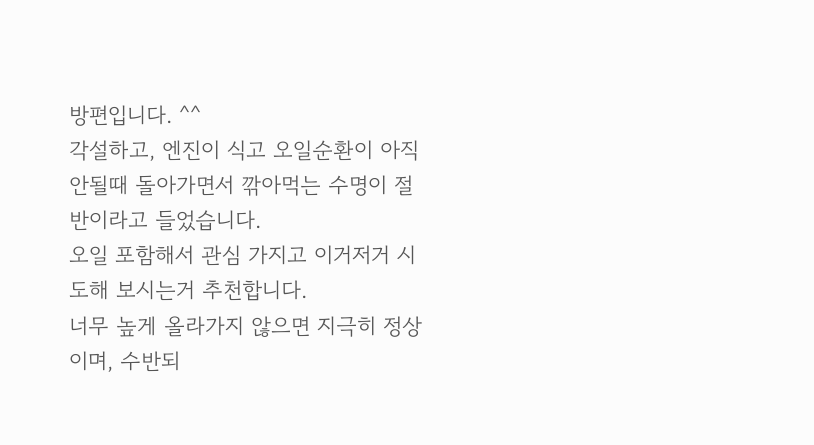방편입니다. ^^
각설하고, 엔진이 식고 오일순환이 아직 안될때 돌아가면서 깎아먹는 수명이 절반이라고 들었습니다.
오일 포함해서 관심 가지고 이거저거 시도해 보시는거 추천합니다.
너무 높게 올라가지 않으면 지극히 정상이며, 수반되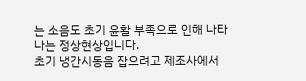는 소음도 초기 윤활 부족으로 인해 나타나는 정상현상입니다.
초기 냉간시동음 잡으려고 제조사에서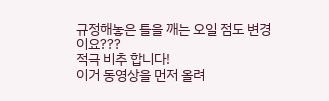규정해놓은 틀을 깨는 오일 점도 변경이요???
적극 비추 합니다!
이거 동영상을 먼저 올려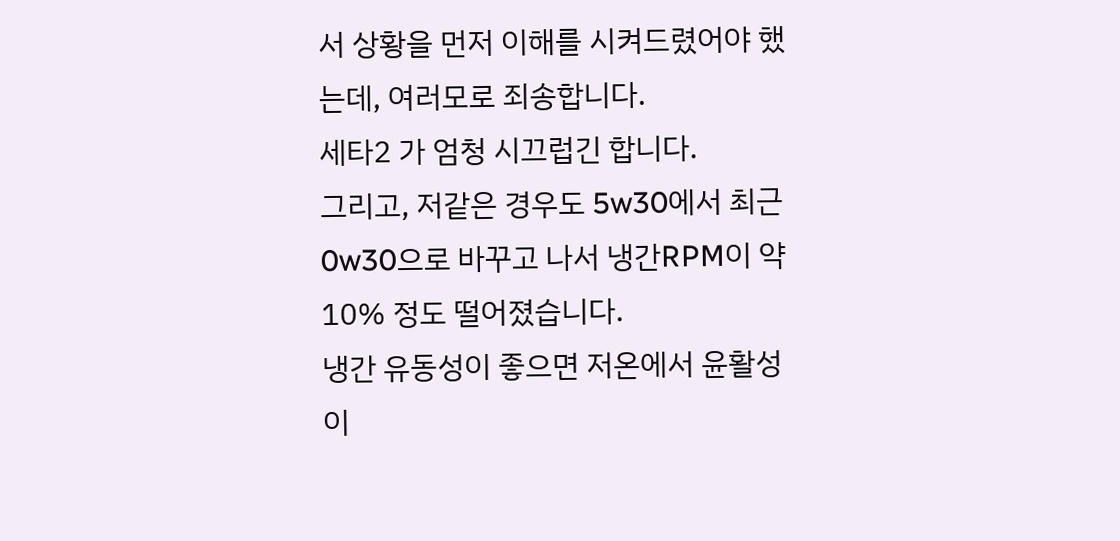서 상황을 먼저 이해를 시켜드렸어야 했는데, 여러모로 죄송합니다.
세타2 가 엄청 시끄럽긴 합니다.
그리고, 저같은 경우도 5w30에서 최근 0w30으로 바꾸고 나서 냉간RPM이 약 10% 정도 떨어졌습니다.
냉간 유동성이 좋으면 저온에서 윤활성이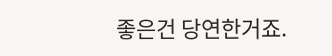좋은건 당연한거죠.